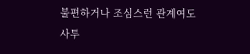불편하거나 조심스런 관계여도
사투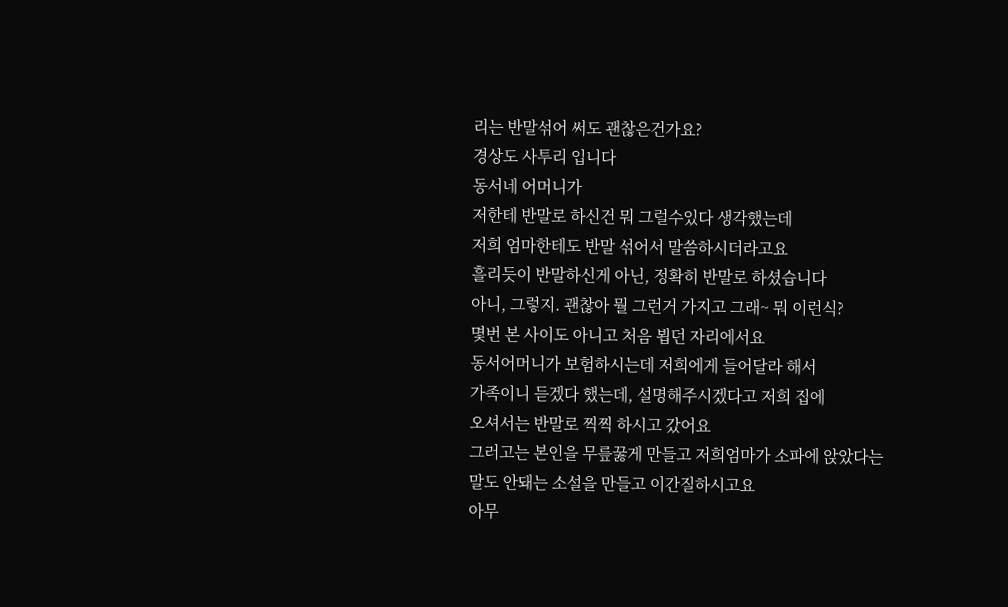리는 반말섞어 써도 괜찮은건가요?
경상도 사투리 입니다
동서네 어머니가
저한테 반말로 하신건 뭐 그럴수있다 생각했는데
저희 엄마한테도 반말 섞어서 말씀하시더라고요
흘리듯이 반말하신게 아닌, 정확히 반말로 하셨습니다
아니, 그렇지. 괜찮아 뭘 그런거 가지고 그래~ 뭐 이런식?
몇번 본 사이도 아니고 처음 뵙던 자리에서요
동서어머니가 보험하시는데 저희에게 들어달라 해서
가족이니 듣겠다 했는데, 설명해주시겠다고 저희 집에
오셔서는 반말로 찍찍 하시고 갔어요
그러고는 본인을 무릎꿇게 만들고 저희엄마가 소파에 앉았다는
말도 안돼는 소설을 만들고 이간질하시고요
아무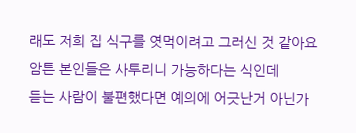래도 저희 집 식구를 엿먹이려고 그러신 것 같아요
암튼 본인들은 사투리니 가능하다는 식인데
듣는 사람이 불편했다면 예의에 어긋난거 아닌가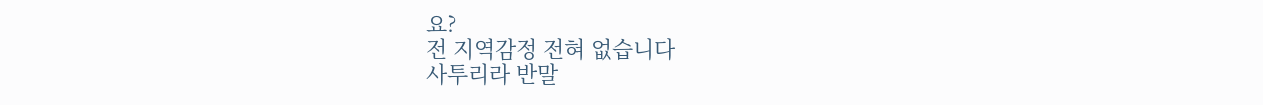요?
전 지역감정 전혀 없습니다
사투리라 반말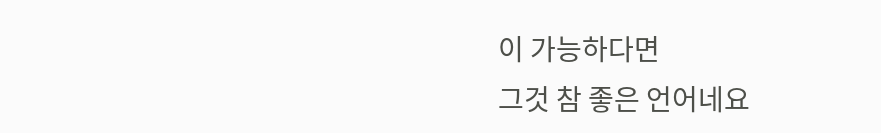이 가능하다면
그것 참 좋은 언어네요